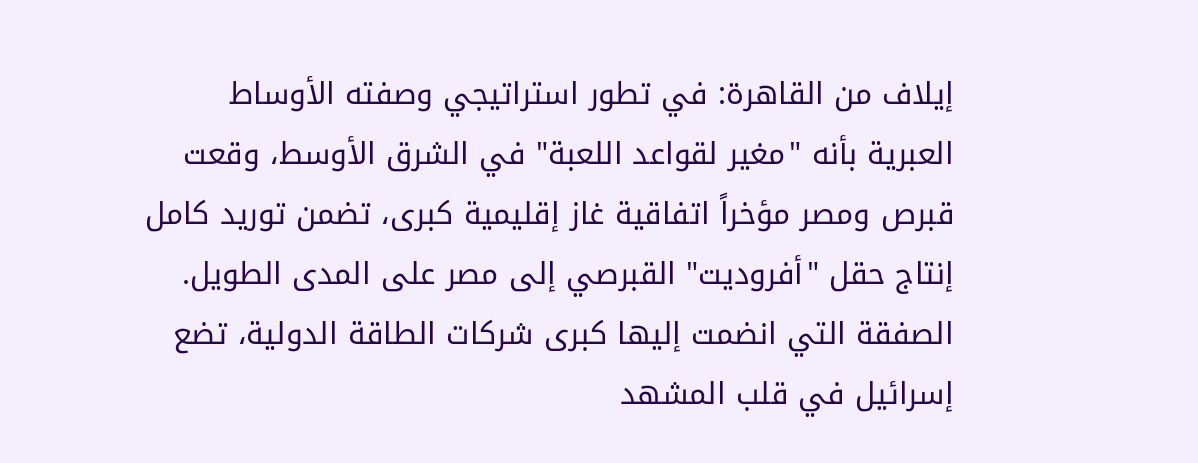إيلاف من القاهرة: في تطور استراتيجي وصفته الأوساط العبرية بأنه "مغير لقواعد اللعبة" في الشرق الأوسط، وقعت قبرص ومصر مؤخراً اتفاقية غاز إقليمية كبرى، تضمن توريد كامل إنتاج حقل "أفروديت" القبرصي إلى مصر على المدى الطويل.
الصفقة التي انضمت إليها كبرى شركات الطاقة الدولية، تضع إسرائيل في قلب المشهد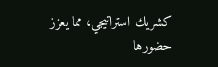كشريك استراتيجي، مما يعزز حضورها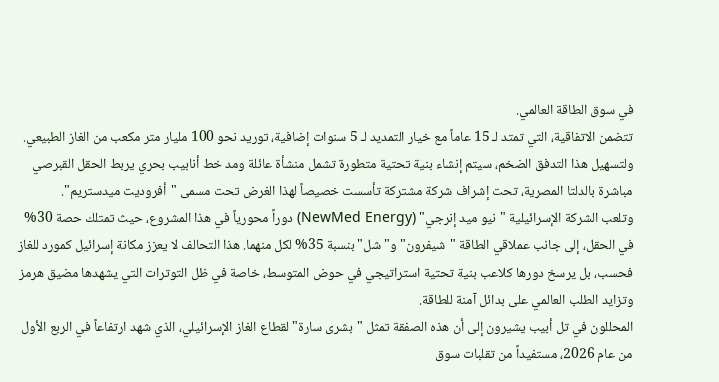في سوق الطاقة العالمي.
تتضمن الاتفاقية، التي تمتد لـ 15 عاماً مع خيار التمديد لـ 5 سنوات إضافية، توريد نحو 100 مليار متر مكعب من الغاز الطبيعي. ولتسهيل هذا التدفق الضخم، سيتم إنشاء بنية تحتية متطورة تشمل منشأة عائلة ومد خط أنابيب بحري يربط الحقل القبرصي مباشرة بالدلتا المصرية، تحت إشراف شركة مشتركة تأسست خصيصاً لهذا الغرض تحت مسمى "أفروديت ميدستريم".
وتلعب الشركة الإسرائيلية "نيو ميد إنرجي" (NewMed Energy) دوراً محورياً في هذا المشروع، حيث تمتلك حصة 30% في الحقل، إلى جانب عملاقي الطاقة "شيفرون" و"شل" بنسبة 35% لكل منهما. هذا التحالف لا يعزز مكانة إسرائيل كمورد للغاز فحسب، بل يرسخ دورها كلاعب بنية تحتية استراتيجي في حوض المتوسط، خاصة في ظل التوترات التي يشهدها مضيق هرمز وتزايد الطلب العالمي على بدائل آمنة للطاقة.
المحللون في تل أبيب يشيرون إلى أن هذه الصفقة تمثل "بشرى سارة" لقطاع الغاز الإسرائيلي، الذي شهد ارتفاعاً في الربع الأول من عام 2026، مستفيداً من تقلبات سوق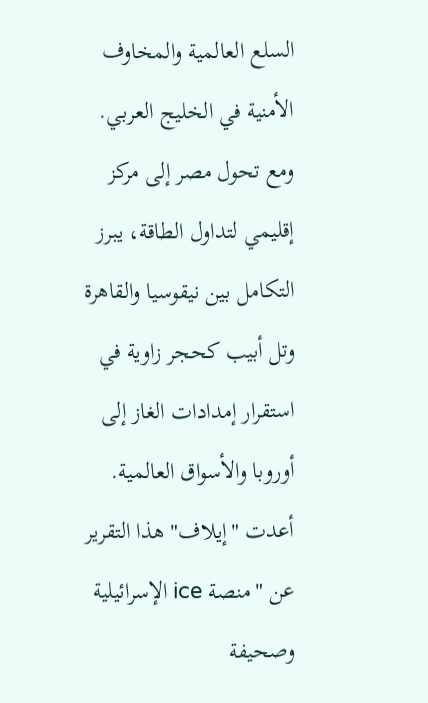السلع العالمية والمخاوف الأمنية في الخليج العربي. ومع تحول مصر إلى مركز إقليمي لتداول الطاقة، يبرز التكامل بين نيقوسيا والقاهرة وتل أبيب كحجر زاوية في استقرار إمدادات الغاز إلى أوروبا والأسواق العالمية.
أعدت "إيلاف" هذا التقرير عن "منصة ice الإسرائيلية وصحيفة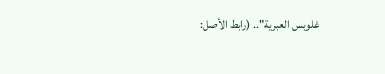غلوبس العبرية".. (رابط الأصل: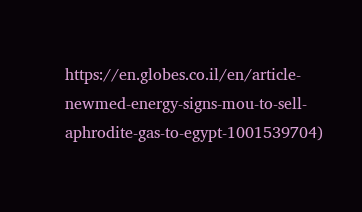https://en.globes.co.il/en/article-newmed-energy-signs-mou-to-sell-aphrodite-gas-to-egypt-1001539704)